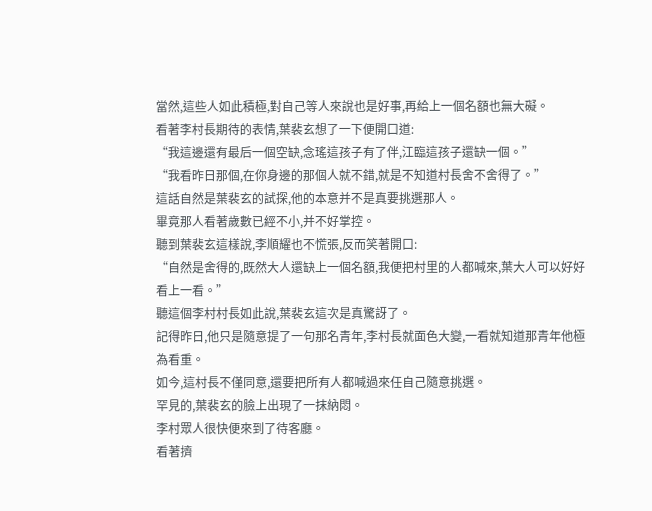當然,這些人如此積極,對自己等人來說也是好事,再給上一個名額也無大礙。
看著李村長期待的表情,葉裴玄想了一下便開口道:
“我這邊還有最后一個空缺,念瑤這孩子有了伴,江臨這孩子還缺一個。”
“我看昨日那個,在你身邊的那個人就不錯,就是不知道村長舍不舍得了。”
這話自然是葉裴玄的試探,他的本意并不是真要挑選那人。
畢竟那人看著歲數已經不小,并不好掌控。
聽到葉裴玄這樣說,李順耀也不慌張,反而笑著開口:
“自然是舍得的,既然大人還缺上一個名額,我便把村里的人都喊來,葉大人可以好好看上一看。”
聽這個李村村長如此說,葉裴玄這次是真驚訝了。
記得昨日,他只是隨意提了一句那名青年,李村長就面色大變,一看就知道那青年他極為看重。
如今,這村長不僅同意,還要把所有人都喊過來任自己隨意挑選。
罕見的,葉裴玄的臉上出現了一抹納悶。
李村眾人很快便來到了待客廳。
看著擠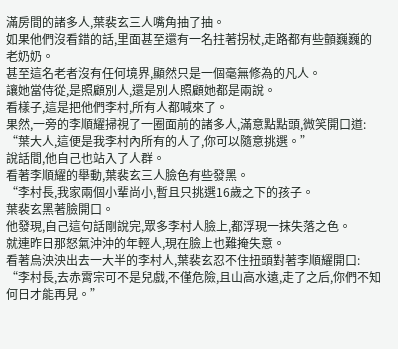滿房間的諸多人,葉裴玄三人嘴角抽了抽。
如果他們沒看錯的話,里面甚至還有一名拄著拐杖,走路都有些顫巍巍的老奶奶。
甚至這名老者沒有任何境界,顯然只是一個毫無修為的凡人。
讓她當侍從,是照顧別人,還是別人照顧她都是兩說。
看樣子,這是把他們李村,所有人都喊來了。
果然,一旁的李順耀掃視了一圈面前的諸多人,滿意點點頭,微笑開口道:
“葉大人,這便是我李村內所有的人了,你可以隨意挑選。”
說話間,他自己也站入了人群。
看著李順耀的舉動,葉裴玄三人臉色有些發黑。
“李村長,我家兩個小輩尚小,暫且只挑選16歲之下的孩子。
葉裴玄黑著臉開口。
他發現,自己這句話剛說完,眾多李村人臉上,都浮現一抹失落之色。
就連昨日那怒氣沖沖的年輕人,現在臉上也難掩失意。
看著烏泱泱出去一大半的李村人,葉裴玄忍不住扭頭對著李順耀開口:
“李村長,去赤霄宗可不是兒戲,不僅危險,且山高水遠,走了之后,你們不知何日才能再見。”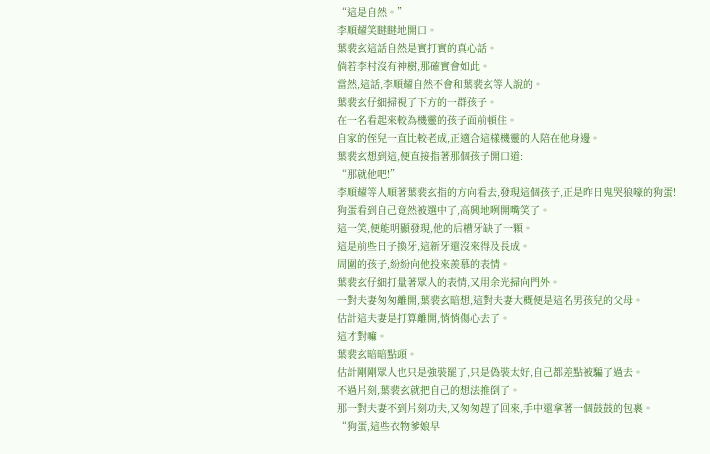“這是自然。”
李順耀笑瞇瞇地開口。
葉裴玄這話自然是實打實的真心話。
倘若李村沒有神樹,那確實會如此。
當然,這話,李順耀自然不會和葉裴玄等人說的。
葉裴玄仔細掃視了下方的一群孩子。
在一名看起來較為機靈的孩子面前頓住。
自家的侄兒一直比較老成,正適合這樣機靈的人陪在他身邊。
葉裴玄想到這,便直接指著那個孩子開口道:
“那就他吧!”
李順耀等人順著葉裴玄指的方向看去,發現這個孩子,正是昨日鬼哭狼嚎的狗蛋!
狗蛋看到自己竟然被選中了,高興地咧開嘴笑了。
這一笑,便能明顯發現,他的后槽牙缺了一顆。
這是前些日子換牙,這新牙還沒來得及長成。
周圍的孩子,紛紛向他投來羨慕的表情。
葉裴玄仔細打量著眾人的表情,又用余光掃向門外。
一對夫妻匆匆離開,葉裴玄暗想,這對夫妻大概便是這名男孩兒的父母。
估計這夫妻是打算離開,悄悄傷心去了。
這才對嘛。
葉裴玄暗暗點頭。
估計剛剛眾人也只是強裝罷了,只是偽裝太好,自己都差點被騙了過去。
不過片刻,葉裴玄就把自己的想法推倒了。
那一對夫妻不到片刻功夫,又匆匆趕了回來,手中還拿著一個鼓鼓的包裹。
“狗蛋,這些衣物爹娘早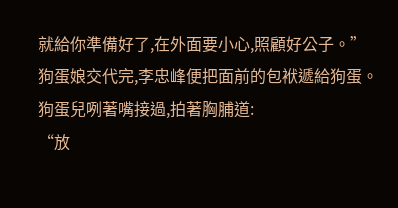就給你準備好了,在外面要小心,照顧好公子。”
狗蛋娘交代完,李忠峰便把面前的包袱遞給狗蛋。
狗蛋兒咧著嘴接過,拍著胸脯道:
“放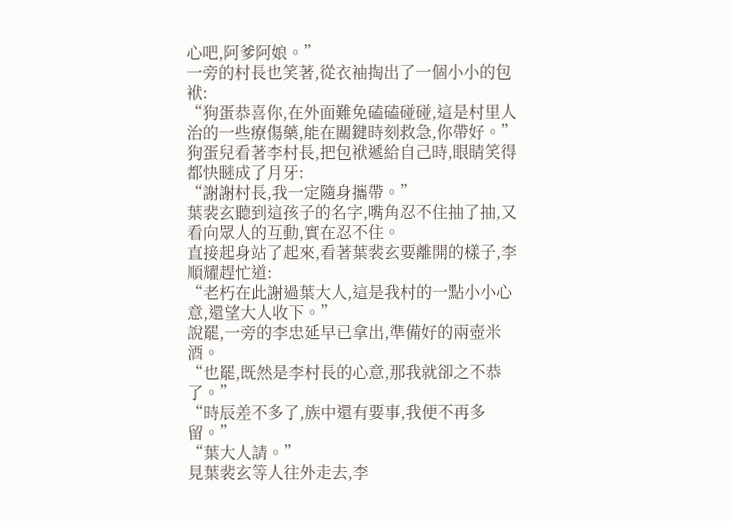心吧,阿爹阿娘。”
一旁的村長也笑著,從衣袖掏出了一個小小的包袱:
“狗蛋恭喜你,在外面難免磕磕碰碰,這是村里人治的一些療傷藥,能在關鍵時刻救急,你帶好。”
狗蛋兒看著李村長,把包袱遞給自己時,眼睛笑得都快瞇成了月牙:
“謝謝村長,我一定隨身攜帶。”
葉裴玄聽到這孩子的名字,嘴角忍不住抽了抽,又看向眾人的互動,實在忍不住。
直接起身站了起來,看著葉裴玄要離開的樣子,李順耀趕忙道:
“老朽在此謝過葉大人,這是我村的一點小小心意,還望大人收下。”
說罷,一旁的李忠延早已拿出,準備好的兩壺米酒。
“也罷,既然是李村長的心意,那我就卻之不恭了。”
“時辰差不多了,族中還有要事,我便不再多留。”
“葉大人請。”
見葉裴玄等人往外走去,李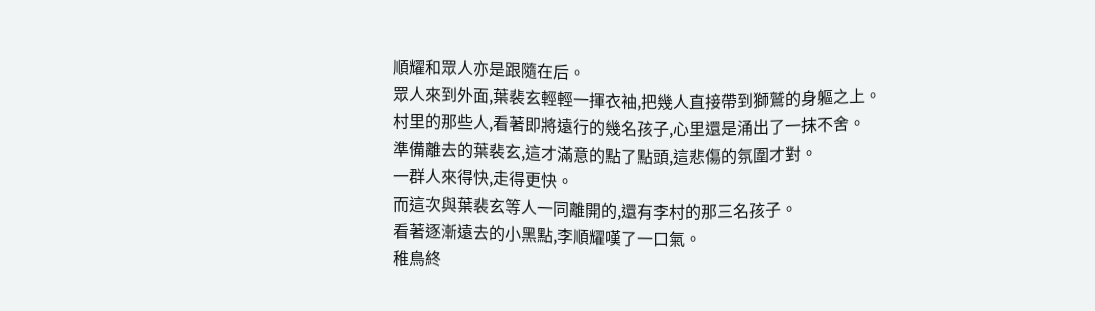順耀和眾人亦是跟隨在后。
眾人來到外面,葉裴玄輕輕一揮衣袖,把幾人直接帶到獅鷲的身軀之上。
村里的那些人,看著即將遠行的幾名孩子,心里還是涌出了一抹不舍。
準備離去的葉裴玄,這才滿意的點了點頭,這悲傷的氛圍才對。
一群人來得快,走得更快。
而這次與葉裴玄等人一同離開的,還有李村的那三名孩子。
看著逐漸遠去的小黑點,李順耀嘆了一口氣。
稚鳥終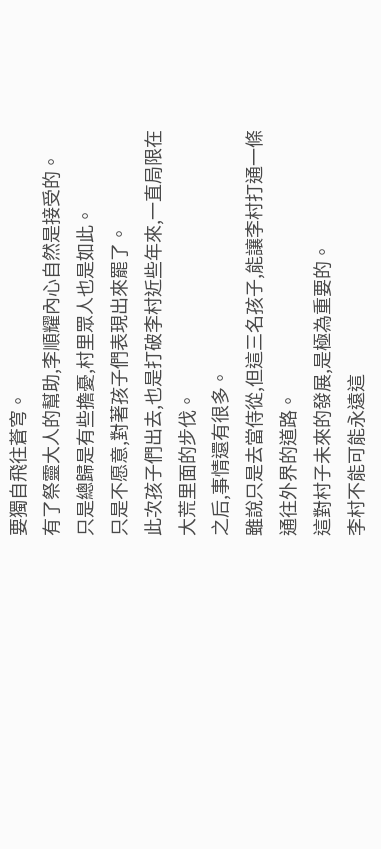要獨自飛往蒼穹。
有了祭靈大人的幫助,李順耀內心自然是接受的。
只是總歸是有些擔憂,村里眾人也是如此。
只是不愿意,對著孩子們表現出來罷了。
此次孩子們出去,也是打破李村近些年來,一直局限在大荒里面的步伐。
之后,事情還有很多。
雖說只是去當侍從,但這三名孩子,能讓李村打通一條通往外界的道路。
這對村子未來的發展,是極為重要的。
李村不能可能永遠這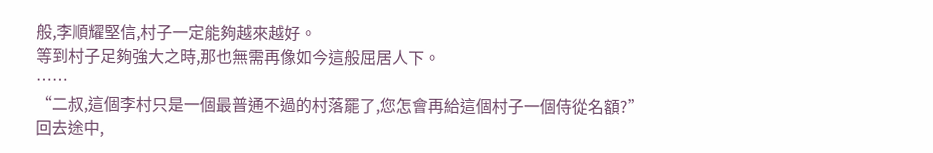般,李順耀堅信,村子一定能夠越來越好。
等到村子足夠強大之時,那也無需再像如今這般屈居人下。
……
“二叔,這個李村只是一個最普通不過的村落罷了,您怎會再給這個村子一個侍從名額?”
回去途中,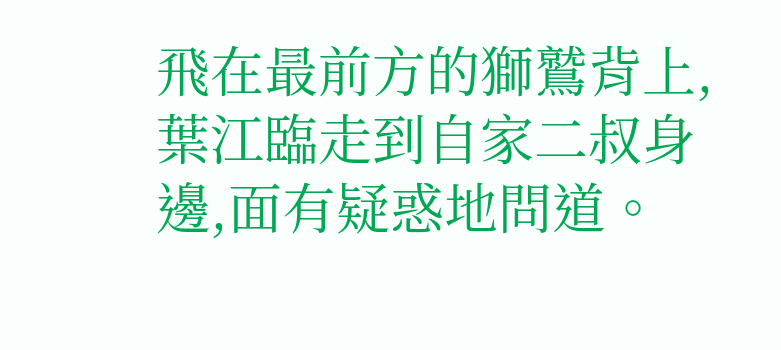飛在最前方的獅鷲背上,葉江臨走到自家二叔身邊,面有疑惑地問道。